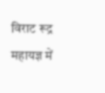विराट रूद्र महायज्ञ में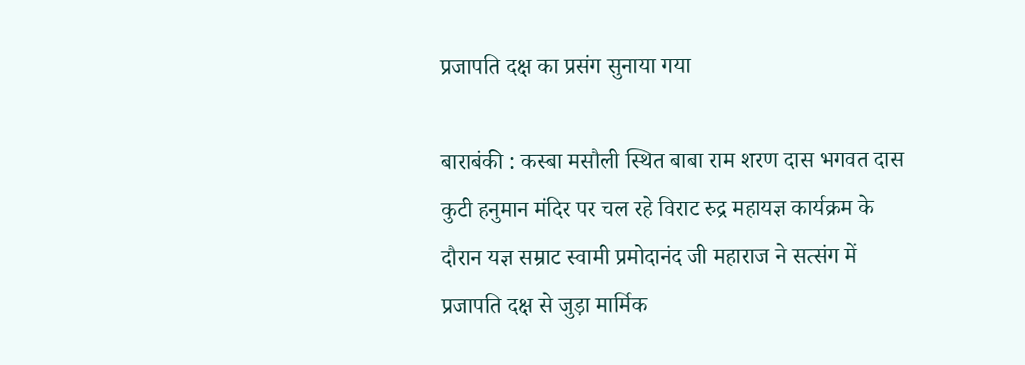प्रजापति दक्ष का प्रसंग सुनाया गया

बाराबंकी : कस्बा मसौली स्थित बाबा राम शरण दास भगवत दास कुटी हनुमान मंदिर पर चल रहे विराट रुद्र महायज्ञ कार्यक्रम के दौरान यज्ञ सम्राट स्वामी प्रमोदानंद जी महाराज ने सत्संग में प्रजापति दक्ष से जुड़ा मार्मिक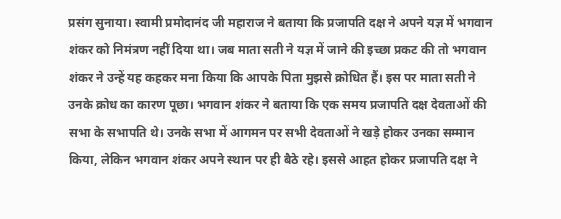प्रसंग सुनाया। स्वामी प्रमोदानंद जी महाराज ने बताया कि प्रजापति दक्ष ने अपने यज्ञ में भगवान शंकर को निमंत्रण नहीं दिया था। जब माता सती ने यज्ञ में जाने की इच्छा प्रकट की तो भगवान शंकर ने उन्हें यह कहकर मना किया कि आपके पिता मुझसे क्रोधित हैं। इस पर माता सती ने उनके क्रोध का कारण पूछा। भगवान शंकर ने बताया कि एक समय प्रजापति दक्ष देवताओं की सभा के सभापति थे। उनके सभा में आगमन पर सभी देवताओं ने खड़े होकर उनका सम्मान किया, लेकिन भगवान शंकर अपने स्थान पर ही बैठे रहे। इससे आहत होकर प्रजापति दक्ष ने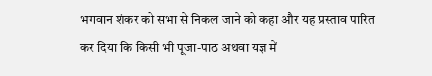भगवान शंकर को सभा से निकल जाने को कहा और यह प्रस्ताव पारित कर दिया कि किसी भी पूजा-पाठ अथवा यज्ञ में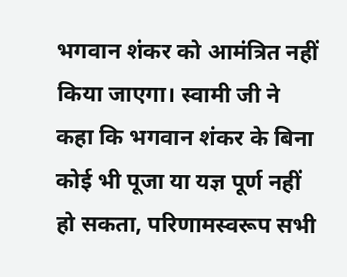भगवान शंकर को आमंत्रित नहीं किया जाएगा। स्वामी जी ने कहा कि भगवान शंकर के बिना कोई भी पूजा या यज्ञ पूर्ण नहीं हो सकता, परिणामस्वरूप सभी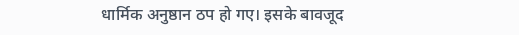धार्मिक अनुष्ठान ठप हो गए। इसके बावजूद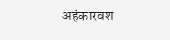अहंकारवश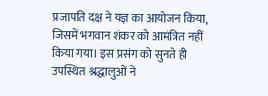प्रजापति दक्ष ने यज्ञ का आयोजन किया, जिसमें भगवान शंकर को आमंत्रित नहीं किया गया। इस प्रसंग को सुनते ही उपस्थित श्रद्धालुओं ने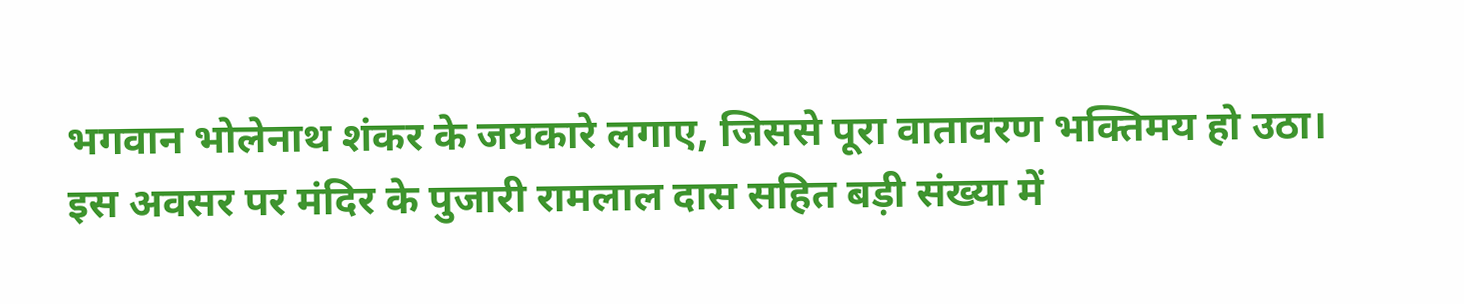भगवान भोलेनाथ शंकर के जयकारे लगाए, जिससे पूरा वातावरण भक्तिमय हो उठा। इस अवसर पर मंदिर के पुजारी रामलाल दास सहित बड़ी संख्या में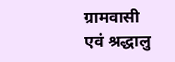ग्रामवासी एवं श्रद्धालु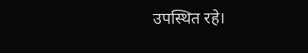उपस्थित रहे।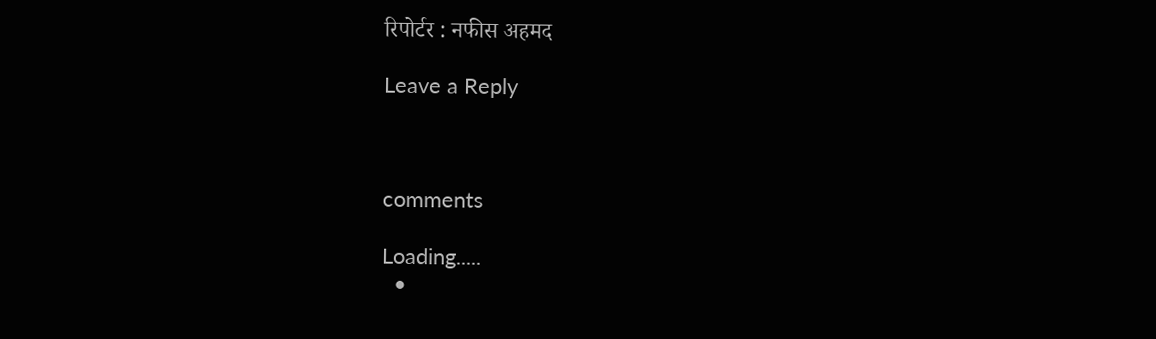रिपोर्टर : नफीस अहमद

Leave a Reply



comments

Loading.....
  •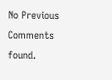No Previous Comments found.